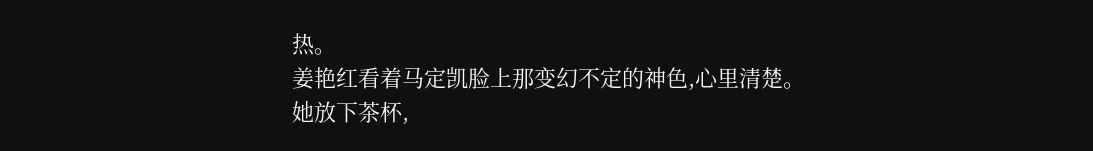热。
姜艳红看着马定凯脸上那变幻不定的神色,心里清楚。
她放下茶杯,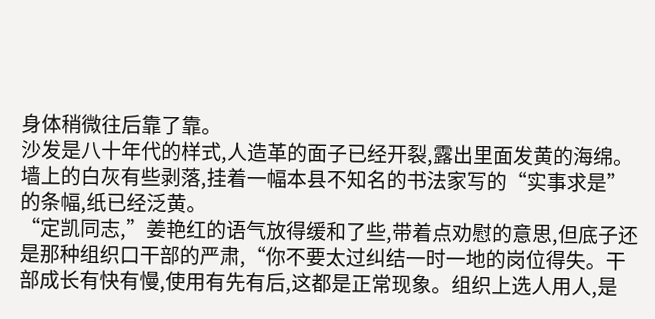身体稍微往后靠了靠。
沙发是八十年代的样式,人造革的面子已经开裂,露出里面发黄的海绵。
墙上的白灰有些剥落,挂着一幅本县不知名的书法家写的“实事求是”的条幅,纸已经泛黄。
“定凯同志,”姜艳红的语气放得缓和了些,带着点劝慰的意思,但底子还是那种组织口干部的严肃,“你不要太过纠结一时一地的岗位得失。干部成长有快有慢,使用有先有后,这都是正常现象。组织上选人用人,是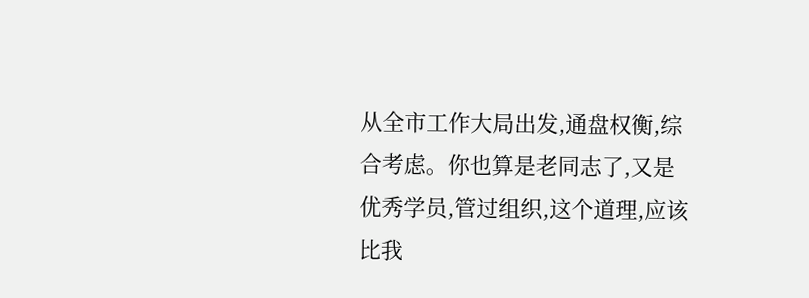从全市工作大局出发,通盘权衡,综合考虑。你也算是老同志了,又是优秀学员,管过组织,这个道理,应该比我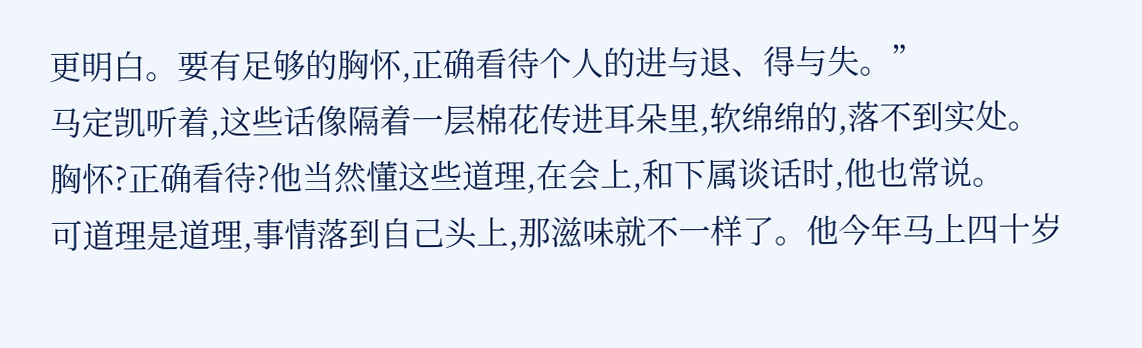更明白。要有足够的胸怀,正确看待个人的进与退、得与失。”
马定凯听着,这些话像隔着一层棉花传进耳朵里,软绵绵的,落不到实处。
胸怀?正确看待?他当然懂这些道理,在会上,和下属谈话时,他也常说。
可道理是道理,事情落到自己头上,那滋味就不一样了。他今年马上四十岁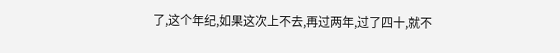了,这个年纪,如果这次上不去,再过两年,过了四十,就不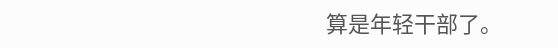算是年轻干部了。